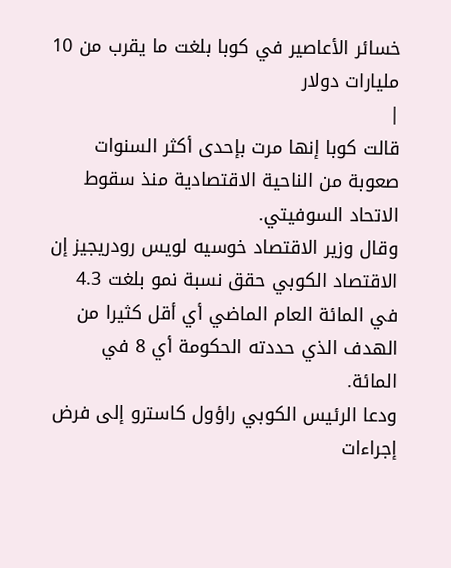خسائر الأعاصير في كوبا بلغت ما يقرب من 10 مليارات دولار
|
قالت كوبا إنها مرت بإحدى أكثر السنوات صعوبة من الناحية الاقتصادية منذ سقوط الاتحاد السوفيتي.
وقال وزير الاقتصاد خوسيه لويس رودريجيز إن الاقتصاد الكوبي حقق نسبة نمو بلغت 4.3 في المائة العام الماضي أي أقل كثيرا من الهدف الذي حددته الحكومة أي 8 في المائة.
ودعا الرئيس الكوبي راؤول كاسترو إلى فرض إجراءات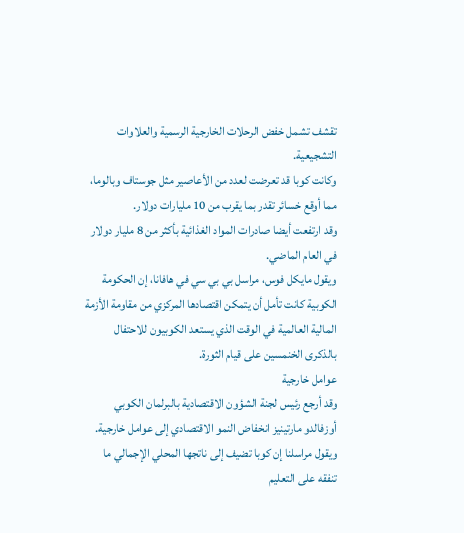تقشف تشمل خفض الرحلات الخارجية الرسمية والعلاوات التشجيعية.
وكانت كوبا قد تعرضت لعدد من الأعاصير مثل جوستاف وبالوما، مما أوقع خسائر تقدر بما يقرب من 10 مليارات دولار.
وقد ارتفعت أيضا صادرات المواد الغذائية بأكثر من 8 مليار دولار في العام الماضي.
ويقول مايكل فوس، مراسل بي بي سي في هافانا، إن الحكومة الكوبية كانت تأمل أن يتمكن اقتصادها المركزي من مقاومة الأزمة المالية العالمية في الوقت الذي يستعد الكوبيون للاحتفال بالذكرى الخنمسين على قيام الثورة.
عوامل خارجية
وقد أرجع رئيس لجنة الشؤون الاقتصادية بالبرلمان الكوبي أوزفالدو مارتينيز انخفاض النمو الاقتصادي إلى عوامل خارجية.
ويقول مراسلنا إن كوبا تضيف إلى ناتجها المحلي الإجمالي ما تنفقه على التعليم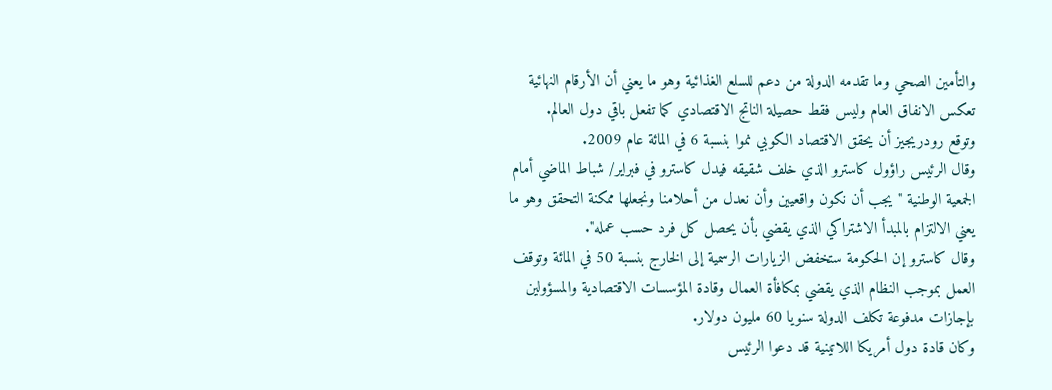والتأمين الصحي وما تقدمه الدولة من دعم للسلع الغذائية وهو ما يعني أن الأرقام النهائية تعكس الانفاق العام وليس فقط حصيلة الناتج الاقتصادي كما تفعل باقي دول العالم.
وتوقع رودريجيز أن يحقق الاقتصاد الكوبي نموا بنسبة 6 في المائة عام 2009.
وقال الرئيس راؤول كاسترو الذي خلف شقيقه فيدل كاسترو في فبراير/ شباط الماضي أمام الجمعية الوطنية "يجب أن نكون واقعيين وأن نعدل من أحلامنا ونجعلها ممكنة التحقق وهو ما يعني الالتزام بالمبدأ الاشتراكي الذي يقضي بأن يحصل كل فرد حسب عمله".
وقال كاسترو إن الحكومة ستخفض الزيارات الرسمية إلى الخارج بنسبة 50 في المائة وتوقف العمل بموجب النظام الذي يقضي بمكافأة العمال وقادة المؤسسات الاقتصادية والمسؤولين بإجازات مدفوعة تكلف الدولة سنويا 60 مليون دولار.
وكان قادة دول أمريكا اللاتينية قد دعوا الرئيس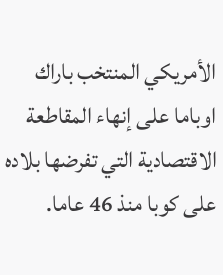الأمريكي المنتخب باراك اوباما على إنهاء المقاطعة الاقتصادية التي تفرضها بلاده على كوبا منذ 46 عاما.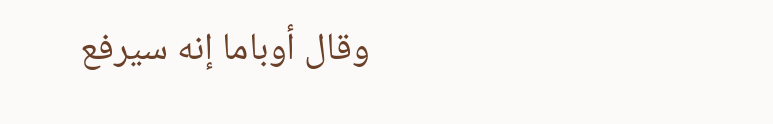وقال أوباما إنه سيرفع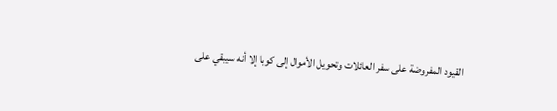القيود المفروضة على سفر العائلات وتحويل الأموال إلى كوبا إلا أنه سيبقي على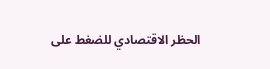الحظر الاقتصادي للضغط على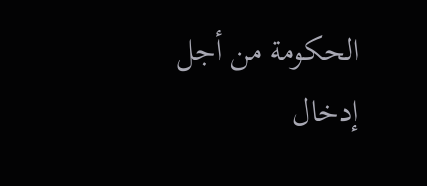الحكومة من أجل إدخال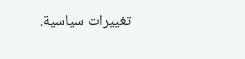تغييرات سياسية.